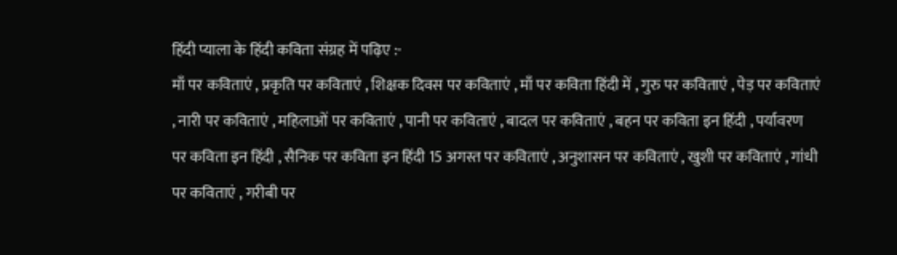हिंदी प्याला के हिंदी कविता संग्रह में पढ़िए :-
माँ पर कविताएं , प्रकृति पर कविताएं , शिक्षक दिवस पर कविताएं , माँ पर कविता हिंदी में , गुरु पर कविताएं , पेड़ पर कविताएं , नारी पर कविताएं , महिलाओं पर कविताएं , पानी पर कविताएं , बादल पर कविताएं , बहन पर कविता इन हिंदी , पर्यावरण पर कविता इन हिंदी , सैनिक पर कविता इन हिंदी 15 अगस्त पर कविताएं , अनुशासन पर कविताएं , खुशी पर कविताएं , गांधी पर कविताएं , गरीबी पर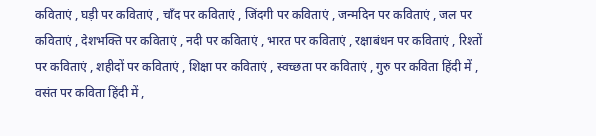कविताएं , घड़ी पर कविताएं , चाँद पर कविताएं , जिंदगी पर कविताएं , जन्मदिन पर कविताएं , जल पर कविताएं , देशभक्ति पर कविताएं , नदी पर कविताएं , भारत पर कविताएं , रक्षाबंधन पर कविताएं , रिश्तों पर कविताएं , शहीदों पर कविताएं , शिक्षा पर कविताएं , स्वच्छता पर कविताएं , गुरु पर कविता हिंदी में , वसंत पर कविता हिंदी में ,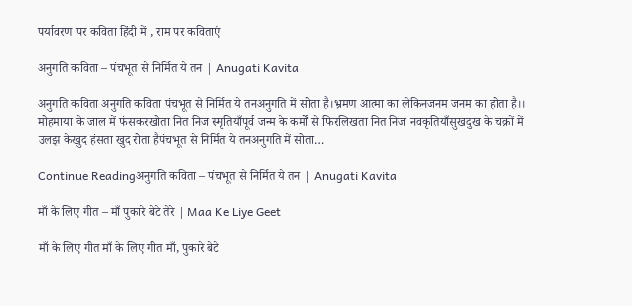पर्यावरण पर कविता हिंदी में , राम पर कविताएं

अनुगति कविता – पंचभूत से निर्मित ये तन | Anugati Kavita

अनुगति कविता अनुगति कविता पंचभूत से निर्मित ये तनअनुगति में सोता है।भ्रमण आत्मा का लेकिनजनम जनम का होता है।। मोहमाया के जाल में फंसकरखोता नित निज स्मृतियाँपूर्व जन्म के कर्मों से फिरलिखता नित निज नवकृतियाँसुखदुख के चक्रों में उलझ केखुद हंसता खुद रोता हैपंचभूत से निर्मित ये तनअनुगति में सोता…

Continue Readingअनुगति कविता – पंचभूत से निर्मित ये तन | Anugati Kavita

माँ के लिए गीत – माँ पुकारे बेटे तेरे | Maa Ke Liye Geet

माँ के लिए गीत माँ के लिए गीत माँ, पुकारे बेटे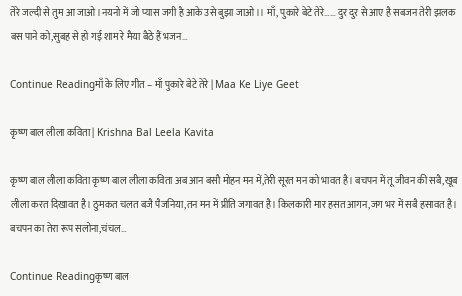तेरे जल्दी से तुम आ जाओ।नयनो में जो प्यास जगी है आके उसे बुझा जाओ।। माँ, पुकारे बेटे तेरे…… दुर दुर से आए है सबजन तेरी झलक बस पाने को,सुबह से हो गई शाम रे मैया बैठे हैं भजन…

Continue Readingमाँ के लिए गीत – माँ पुकारे बेटे तेरे | Maa Ke Liye Geet

कृष्ण बाल लीला कविता | Krishna Bal Leela Kavita

कृष्ण बाल लीला कविता कृष्ण बाल लीला कविता अब आन बसौ मोहन मन में,तेरी सूरत मन को भावत है। बचपन में तू जीवन की सबै,खूब लीला करत दिखावत है। ठुमकत चलत बजै पैजनिया,तन मन में प्रीति जगावत है। किलकारी मार हसत आगन,जग भर में सबै हसावत है। बचपन का तेरा रूप सलोना,चंचल…

Continue Readingकृष्ण बाल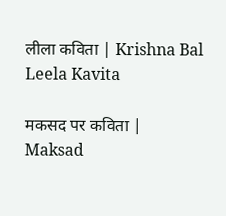लीला कविता | Krishna Bal Leela Kavita

मकसद पर कविता | Maksad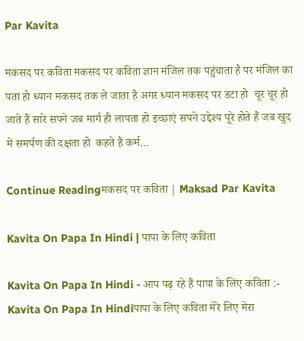Par Kavita

मकसद पर कविता मकसद पर कविता ज्ञान मंजिल तक पहुंचाता है पर मंजिल का पता हो ध्यान मकसद तक ले जाता है अगर ध्यान मकसद पर डटा हो  चूर चूर हो जाते हैं सारे सपने जब मार्ग ही लापता हो इच्छाएं सपने उद्देश्य पूरे होते हैं जब खुद में समर्पण की दक्षता हो  कहते हैं कर्म…

Continue Readingमकसद पर कविता | Maksad Par Kavita

Kavita On Papa In Hindi | पापा के लिए कविता

Kavita On Papa In Hindi - आप पढ़ रहे हैं पापा के लिए कविता :- Kavita On Papa In Hindiपापा के लिए कविता मेरे लिए मेरा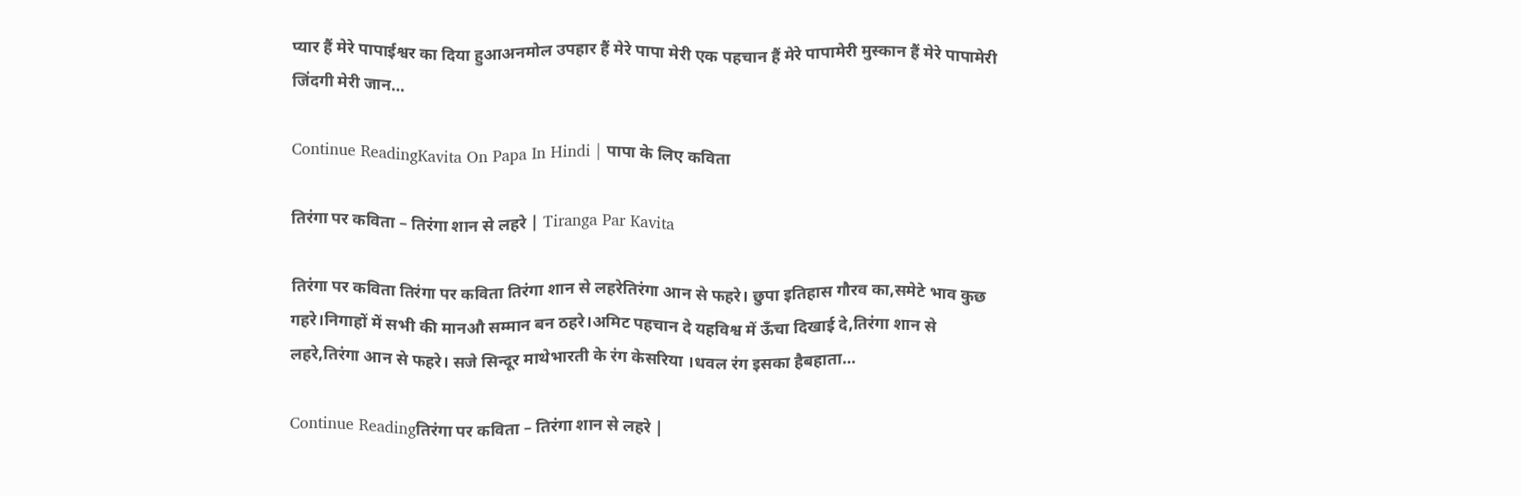प्यार हैं मेरे पापाईश्वर का दिया हुआअनमोल उपहार हैं मेरे पापा मेरी एक पहचान हैं मेरे पापामेरी मुस्कान हैं मेरे पापामेरी जिंदगी मेरी जान…

Continue ReadingKavita On Papa In Hindi | पापा के लिए कविता

तिरंगा पर कविता – तिरंगा शान से लहरे | Tiranga Par Kavita

तिरंगा पर कविता तिरंगा पर कविता तिरंगा शान से लहरेतिरंगा आन से फहरे। छुपा इतिहास गौरव का,समेटे भाव कुछ गहरे।निगाहों में सभी की मानऔ सम्मान बन ठहरे।अमिट पहचान दे यहविश्व में ऊँचा दिखाई दे,तिरंगा शान से लहरे,तिरंगा आन से फहरे। सजे सिन्दूर माथेभारती के रंग केसरिया ।धवल रंग इसका हैबहाता…

Continue Readingतिरंगा पर कविता – तिरंगा शान से लहरे |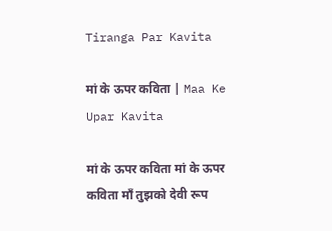Tiranga Par Kavita

मां के ऊपर कविता | Maa Ke Upar Kavita

मां के ऊपर कविता मां के ऊपर कविता माँ तुझको देवी रूप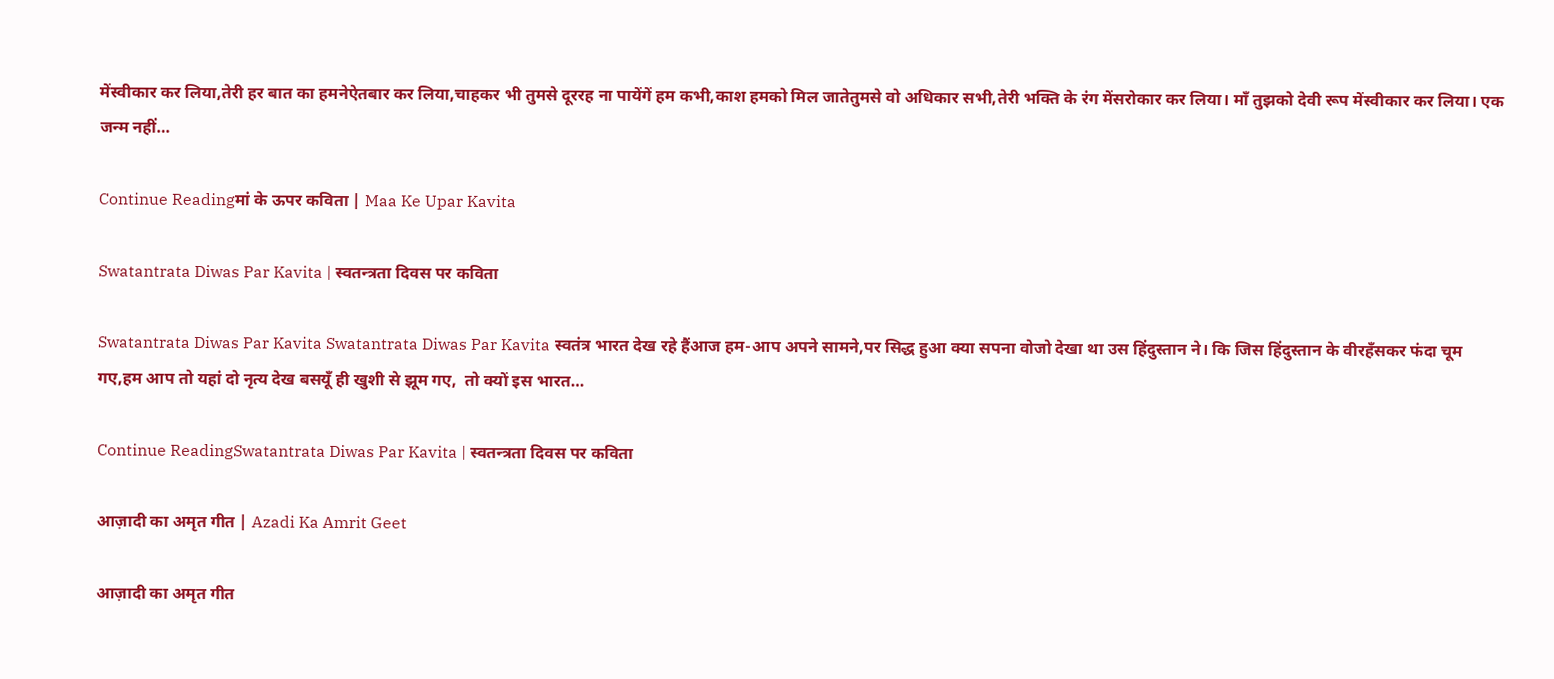मेंस्वीकार कर लिया,तेरी हर बात का हमनेऐतबार कर लिया,चाहकर भी तुमसे दूररह ना पायेंगें हम कभी,काश हमको मिल जातेतुमसे वो अधिकार सभी,तेरी भक्ति के रंग मेंसरोकार कर लिया। माँ तुझको देवी रूप मेंस्वीकार कर लिया। एक जन्म नहीं…

Continue Readingमां के ऊपर कविता | Maa Ke Upar Kavita

Swatantrata Diwas Par Kavita | स्वतन्त्रता दिवस पर कविता

Swatantrata Diwas Par Kavita Swatantrata Diwas Par Kavita स्वतंत्र भारत देख रहे हैंआज हम-आप अपने सामने,पर सिद्ध हुआ क्या सपना वोजो देखा था उस हिंदुस्तान ने। कि जिस हिंदुस्तान के वीरहँसकर फंदा चूम गए,हम आप तो यहां दो नृत्य देख बसयूँ ही खुशी से झूम गए,  तो क्यों इस भारत…

Continue ReadingSwatantrata Diwas Par Kavita | स्वतन्त्रता दिवस पर कविता

आज़ादी का अमृत गीत | Azadi Ka Amrit Geet

आज़ादी का अमृत गीत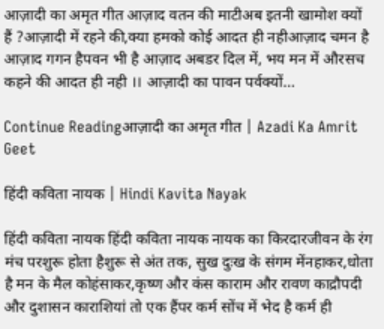आज़ादी का अमृत गीत आज़ाद वतन की माटीअब इतनी खामोश क्यों हैं ?आज़ादी में रहने की,क्या हमको कोई आदत ही नहीआज़ाद चमन है आज़ाद गगन हैपवन भी है आज़ाद अबडर दिल में, भय मन में औरसच कहने की आदत ही नही ।। आज़ादी का पावन पर्वक्यों…

Continue Readingआज़ादी का अमृत गीत | Azadi Ka Amrit Geet

हिंदी कविता नायक | Hindi Kavita Nayak

हिंदी कविता नायक हिंदी कविता नायक नायक का किरदारजीवन के रंग मंच परशुरू होता हैशुरू से अंत तक, सुख दुःख के संगम मेंनहाकर,धोता है मन के मैल कोहंसाकर,कृष्ण और कंस काराम और रावण काद्रौपदी और दुशासन काराशियां तो एक हैंपर कर्म सोंच में भेद है कर्म ही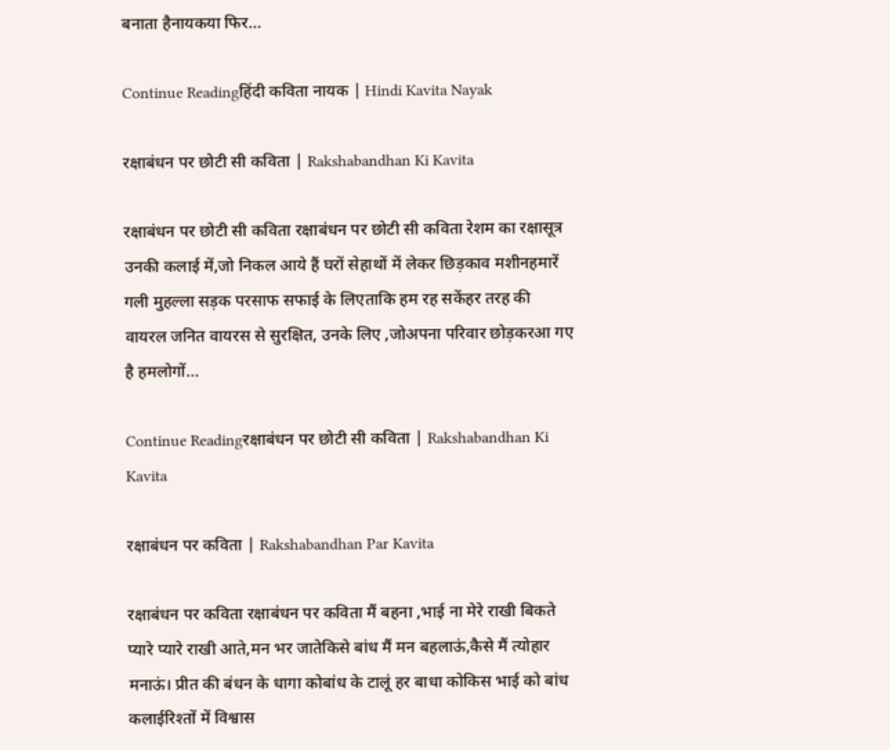बनाता हैनायकया फिर…

Continue Readingहिंदी कविता नायक | Hindi Kavita Nayak

रक्षाबंधन पर छोटी सी कविता | Rakshabandhan Ki Kavita

रक्षाबंधन पर छोटी सी कविता रक्षाबंधन पर छोटी सी कविता रेशम का रक्षासूत्र उनकी कलाई में,जो निकल आये हैं घरों सेहाथों में लेकर छिड़काव मशीनहमारें गली मुहल्ला सड़क परसाफ सफाई के लिएताकि हम रह सकेंहर तरह की वायरल जनित वायरस से सुरक्षित, उनके लिए ,जोअपना परिवार छोड़करआ गए है हमलोगों…

Continue Readingरक्षाबंधन पर छोटी सी कविता | Rakshabandhan Ki Kavita

रक्षाबंधन पर कविता | Rakshabandhan Par Kavita

रक्षाबंधन पर कविता रक्षाबंधन पर कविता मैं बहना ,भाई ना मेरे राखी बिकते प्यारे प्यारे राखी आते,मन भर जातेकिसे बांध मैं मन बहलाऊं,कैसे मैं त्योहार मनाऊं। प्रीत की बंधन के धागा कोबांध के टालूं हर बाधा कोकिस भाई को बांध कलाईरिश्तों में विश्वास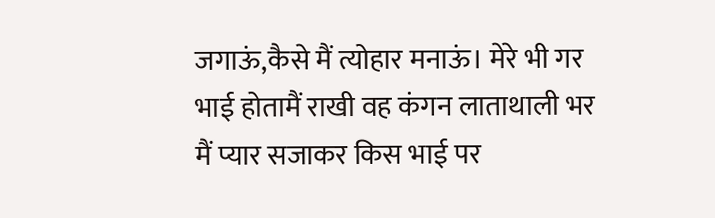जगाऊं,कैसे मैं त्योहार मनाऊं। मेरे भी गर भाई होतामैं राखी वह कंगन लाताथाली भर मैं प्यार सजाकर किस भाई पर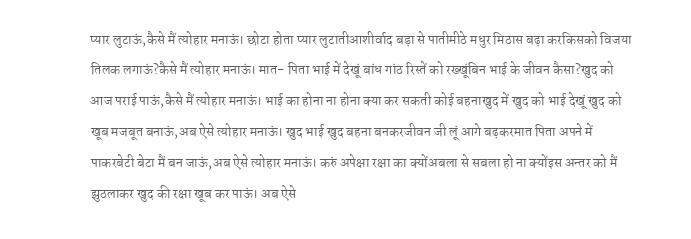प्यार लुटाऊं,कैसे मैं त्योहार मनाऊं। छोटा होता प्यार लुटातीआशीर्वाद बड़ा से पातीमीठे मधुर मिठास बढ़ा करकिसको विजया तिलक लगाऊं?कैसे मैं त्योहार मनाऊं। मात- पिता भाई में देखूं बांध गांठ रिस्तें को रख्खूंबिन भाई के जीवन कैसा?खुद को आज पराई पाऊं,कैसे मैं त्योहार मनाऊं। भाई का होना ना होना क्या कर सकती कोई बहनाखुद में खुद को भाई देखूं खुद को खूब मजबूत बनाऊं,अब ऐसे त्योहार मनाऊं। खुद भाई खुद बहना बनकरजीवन जी लूं आगे बढ़करमात पिता अपने में पाकरबेटी बेटा मैं बन जाऊं,अब ऐसे त्योहार मनाऊं। करुं अपेक्षा रक्षा का क्योंअबला से सबला हो ना क्योंइस अन्तर को मैं झुठलाकर खुद की रक्षा खूब कर पाऊं। अब ऐसे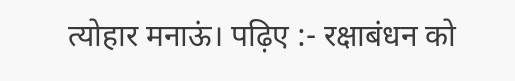त्योहार मनाऊं। पढ़िए :- रक्षाबंधन को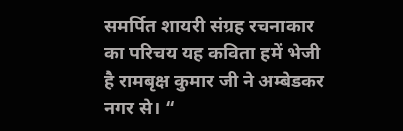समर्पित शायरी संग्रह रचनाकार का परिचय यह कविता हमें भेजी है रामबृक्ष कुमार जी ने अम्बेडकर नगर से। “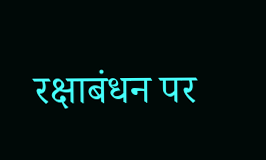रक्षाबंधन पर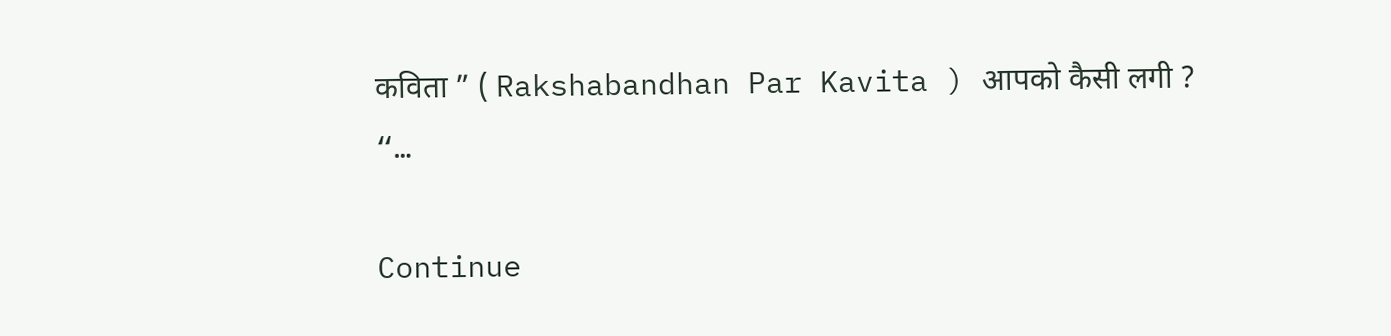कविता ” ( Rakshabandhan Par Kavita ) आपको कैसी लगी ? “…

Continue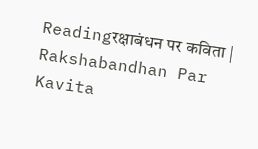Readingरक्षाबंधन पर कविता | Rakshabandhan Par Kavita